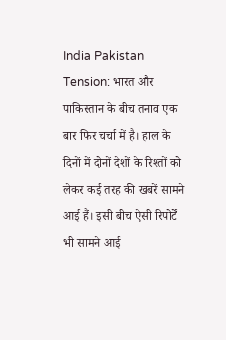India Pakistan Tension: भारत और पाकिस्तान के बीच तनाव एक बार फिर चर्चा में है। हाल के दिनों में दोनों देशों के रिश्तों को लेकर कई तरह की खबरें सामने आई हैं। इसी बीच ऐसी रिपोर्टें भी सामने आई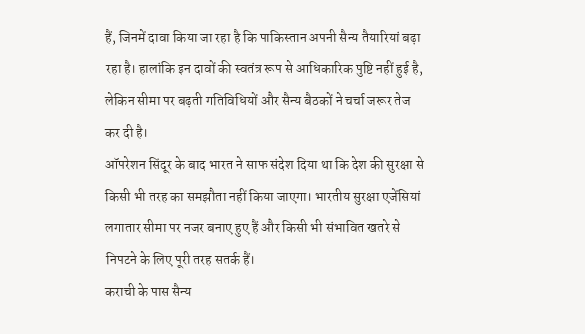हैं, जिनमें दावा किया जा रहा है कि पाकिस्तान अपनी सैन्य तैयारियां बढ़ा रहा है। हालांकि इन दावों की स्वतंत्र रूप से आधिकारिक पुष्टि नहीं हुई है, लेकिन सीमा पर बढ़ती गतिविधियों और सैन्य बैठकों ने चर्चा जरूर तेज कर दी है।
ऑपरेशन सिंदूर के बाद भारत ने साफ संदेश दिया था कि देश की सुरक्षा से किसी भी तरह का समझौता नहीं किया जाएगा। भारतीय सुरक्षा एजेंसियां लगातार सीमा पर नजर बनाए हुए हैं और किसी भी संभावित खतरे से निपटने के लिए पूरी तरह सतर्क हैं।
कराची के पास सैन्य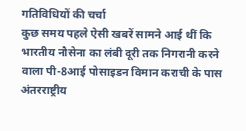गतिविधियों की चर्चा
कुछ समय पहले ऐसी खबरें सामने आई थीं कि भारतीय नौसेना का लंबी दूरी तक निगरानी करने वाला पी-8आई पोसाइडन विमान कराची के पास अंतरराष्ट्रीय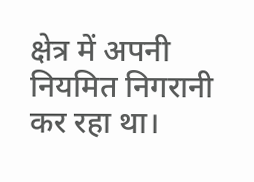क्षेत्र में अपनी नियमित निगरानी कर रहा था।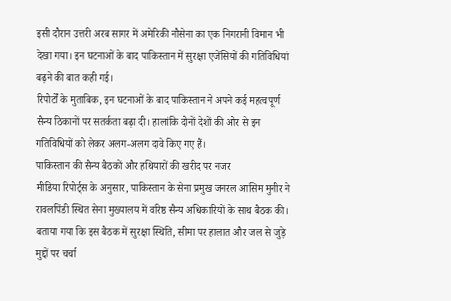इसी दौरान उत्तरी अरब सागर में अमेरिकी नौसेना का एक निगरानी विमान भी देखा गया। इन घटनाओं के बाद पाकिस्तान में सुरक्षा एजेंसियों की गतिविधियां बढ़ने की बात कही गई।
रिपोर्टों के मुताबिक, इन घटनाओं के बाद पाकिस्तान ने अपने कई महत्वपूर्ण सैन्य ठिकानों पर सतर्कता बढ़ा दी। हालांकि दोनों देशों की ओर से इन गतिविधियों को लेकर अलग-अलग दावे किए गए हैं।
पाकिस्तान की सैन्य बैठकों और हथियारों की खरीद पर नजर
मीडिया रिपोर्ट्स के अनुसार, पाकिस्तान के सेना प्रमुख जनरल आसिम मुनीर ने रावलपिंडी स्थित सेना मुख्यालय में वरिष्ठ सैन्य अधिकारियों के साथ बैठक की। बताया गया कि इस बैठक में सुरक्षा स्थिति, सीमा पर हालात और जल से जुड़े मुद्दों पर चर्चा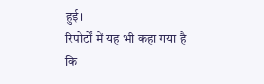हुई।
रिपोर्टों में यह भी कहा गया है कि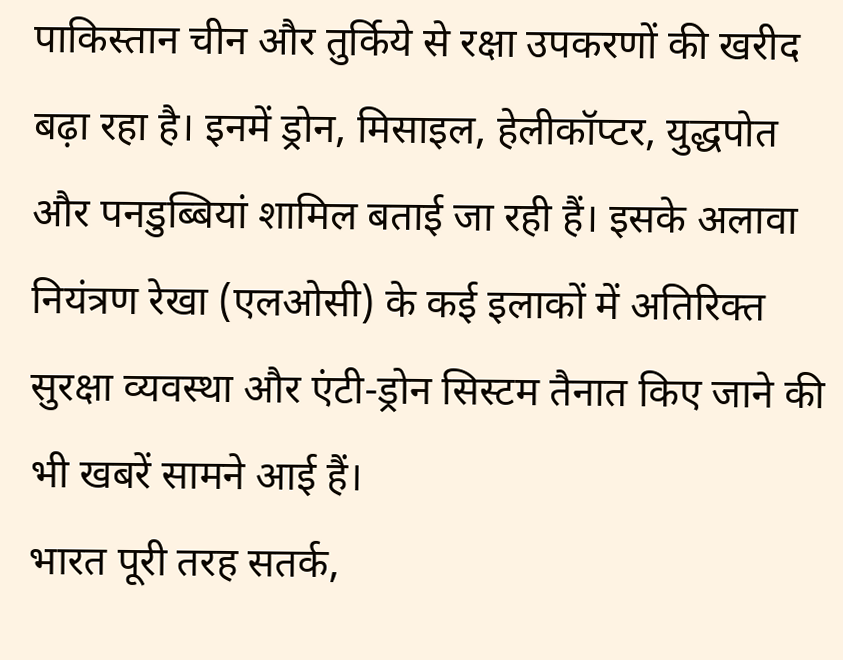पाकिस्तान चीन और तुर्किये से रक्षा उपकरणों की खरीद बढ़ा रहा है। इनमें ड्रोन, मिसाइल, हेलीकॉप्टर, युद्धपोत और पनडुब्बियां शामिल बताई जा रही हैं। इसके अलावा नियंत्रण रेखा (एलओसी) के कई इलाकों में अतिरिक्त सुरक्षा व्यवस्था और एंटी-ड्रोन सिस्टम तैनात किए जाने की भी खबरें सामने आई हैं।
भारत पूरी तरह सतर्क,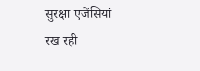सुरक्षा एजेंसियां रख रही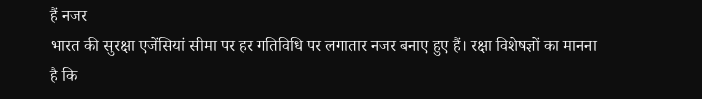हैं नजर
भारत की सुरक्षा एजेंसियां सीमा पर हर गतिविधि पर लगातार नजर बनाए हुए हैं। रक्षा विशेषज्ञों का मानना है कि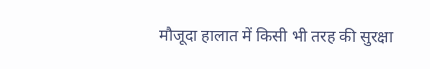मौजूदा हालात में किसी भी तरह की सुरक्षा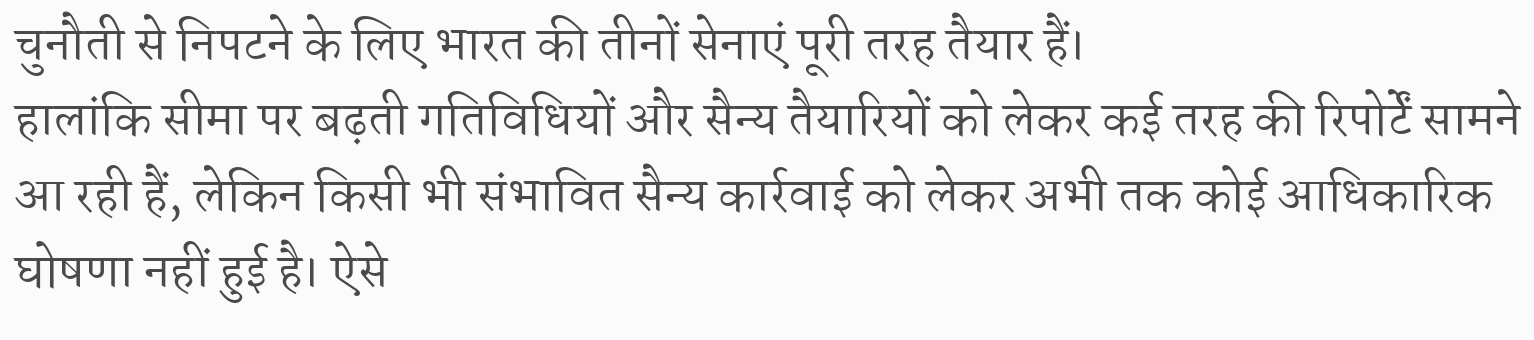चुनौती से निपटने के लिए भारत की तीनों सेनाएं पूरी तरह तैयार हैं।
हालांकि सीमा पर बढ़ती गतिविधियों और सैन्य तैयारियों को लेकर कई तरह की रिपोर्टें सामने आ रही हैं, लेकिन किसी भी संभावित सैन्य कार्रवाई को लेकर अभी तक कोई आधिकारिक घोषणा नहीं हुई है। ऐसे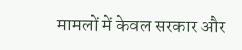मामलों में केवल सरकार और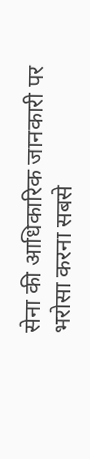सेना की आधिकारिक जानकारी पर भरोसा करना सबसे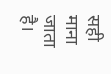सही माना जाता है।